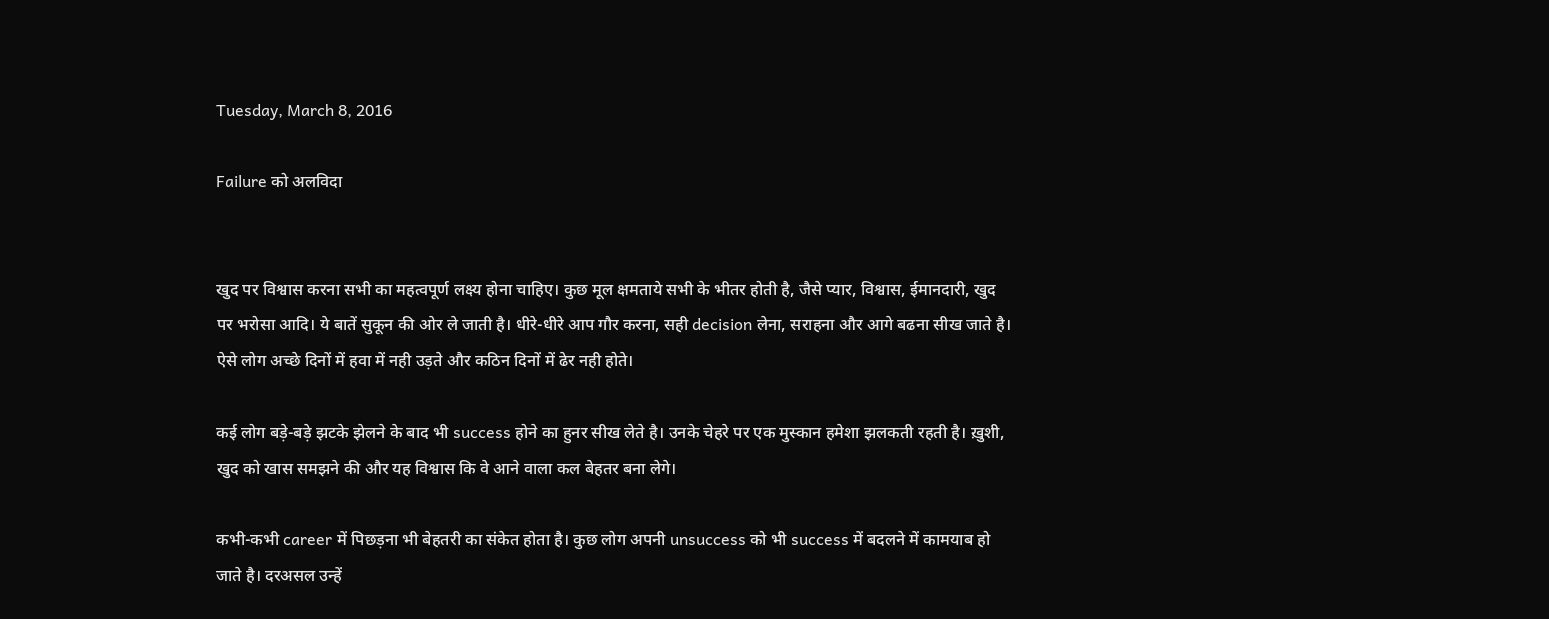Tuesday, March 8, 2016

Failure को अलविदा


खुद पर विश्वास करना सभी का महत्वपूर्ण लक्ष्य होना चाहिए। कुछ मूल क्षमताये सभी के भीतर होती है, जैसे प्यार, विश्वास, ईमानदारी, खुद पर भरोसा आदि। ये बातें सुकून की ओर ले जाती है। धीरे-धीरे आप गौर करना, सही decision लेना, सराहना और आगे बढना सीख जाते है। ऐसे लोग अच्छे दिनों में हवा में नही उड़ते और कठिन दिनों में ढेर नही होते।

कई लोग बड़े-बड़े झटके झेलने के बाद भी success होने का हुनर सीख लेते है। उनके चेहरे पर एक मुस्कान हमेशा झलकती रहती है। ख़ुशी, खुद को खास समझने की और यह विश्वास कि वे आने वाला कल बेहतर बना लेगे।

कभी-कभी career में पिछड़ना भी बेहतरी का संकेत होता है। कुछ लोग अपनी unsuccess को भी success में बदलने में कामयाब हो जाते है। दरअसल उन्हें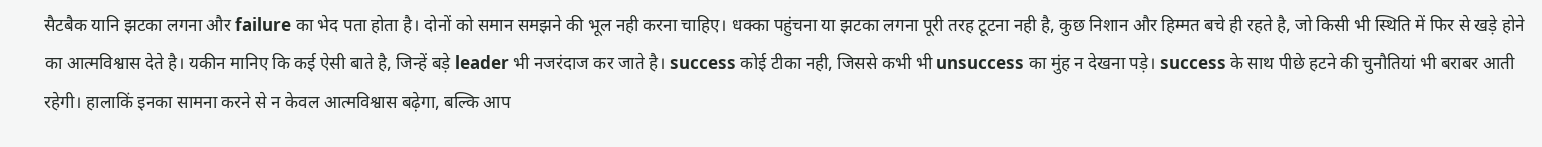सैटबैक यानि झटका लगना और failure का भेद पता होता है। दोनों को समान समझने की भूल नही करना चाहिए। धक्का पहुंचना या झटका लगना पूरी तरह टूटना नही है, कुछ निशान और हिम्मत बचे ही रहते है, जो किसी भी स्थिति में फिर से खड़े होने का आत्मविश्वास देते है। यकीन मानिए कि कई ऐसी बाते है, जिन्हें बड़े leader भी नजरंदाज कर जाते है। success कोई टीका नही, जिससे कभी भी unsuccess का मुंह न देखना पड़े। success के साथ पीछे हटने की चुनौतियां भी बराबर आती रहेगी। हालाकिं इनका सामना करने से न केवल आत्मविश्वास बढ़ेगा, बल्कि आप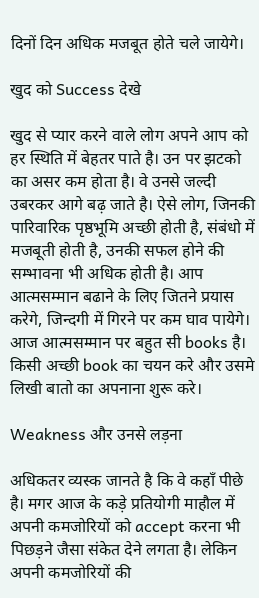दिनों दिन अधिक मजबूत होते चले जायेगे।

खुद को Success देखे

खुद से प्यार करने वाले लोग अपने आप को हर स्थिति में बेहतर पाते है। उन पर झटको का असर कम होता है। वे उनसे जल्दी उबरकर आगे बढ़ जाते है। ऐसे लोग, जिनकी पारिवारिक पृष्ठभूमि अच्छी होती है, संबंधो में मजबूती होती है, उनकी सफल होने की सम्भावना भी अधिक होती है। आप आत्मसम्मान बढाने के लिए जितने प्रयास करेगे, जिन्दगी में गिरने पर कम घाव पायेगे। आज आत्मसम्मान पर बहुत सी books है। किसी अच्छी book का चयन करे और उसमे लिखी बातो का अपनाना शुरू करे।

Weakness और उनसे लड़ना

अधिकतर व्यस्क जानते है कि वे कहाँ पीछे है। मगर आज के कड़े प्रतियोगी माहौल में अपनी कमजोरियों को accept करना भी पिछड़ने जैसा संकेत देने लगता है। लेकिन अपनी कमजोरियों की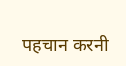पहचान करनी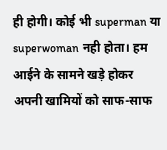ही होगी। कोई भी superman या superwoman नही होता। हम आईने के सामने खड़े होकर अपनी खामियों को साफ-साफ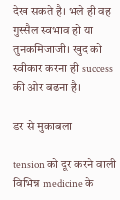देख सकते है। भले ही वह गुस्सैल स्वभाव हो या तुनकमिजाजी। खुद को स्वीकार करना ही success की ओर बढना है।

डर से मुकाबला

tension को दूर करने वाली विभिन्न medicine के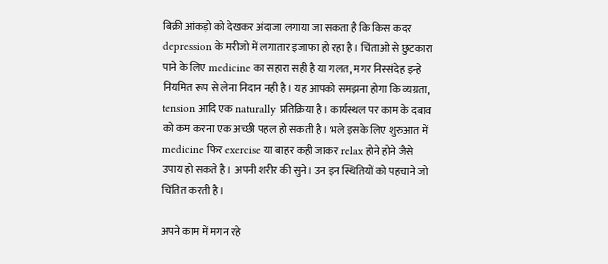बिक्री आंकड़ो को देखकर अंदाजा लगाया जा सकता है कि किस कदर depression के मरीजो में लगातार इजाफा हो रहा है। चिंताओ से छुटकारा पाने के लिए medicine का सहारा सही है या गलत, मगर निस्संदेह इन्हे नियमित रूप से लेना निदान नही है। यह आपको समझना होगा कि व्यग्रता, tension आदि एक naturally प्रतिक्रिया है। कार्यस्थल पर काम के दबाव को कम करना एक अच्छी पहल हो सकती है। भले इसके लिए शुरुआत में medicine फिर exercise या बाहर कही जाकर relax होने होने जैसे उपाय हो सकते है। अपनी शरीर की सुने। उन इन स्थितियों को पहचाने जो चिंतित करती है।

अपने काम में मगन रहे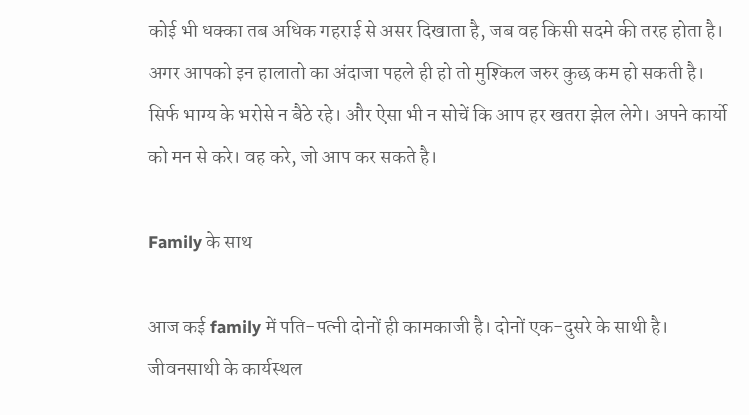कोई भी धक्का तब अधिक गहराई से असर दिखाता है, जब वह किसी सदमे की तरह होता है। अगर आपको इन हालातो का अंदाजा पहले ही हो तो मुश्किल जरुर कुछ कम हो सकती है। सिर्फ भाग्य के भरोसे न बैठे रहे। और ऐसा भी न सोचें कि आप हर खतरा झेल लेगे। अपने कार्यो को मन से करे। वह करे, जो आप कर सकते है।

Family के साथ

आज कई family में पति-पत्नी दोनों ही कामकाजी है। दोनों एक-दुसरे के साथी है। जीवनसाथी के कार्यस्थल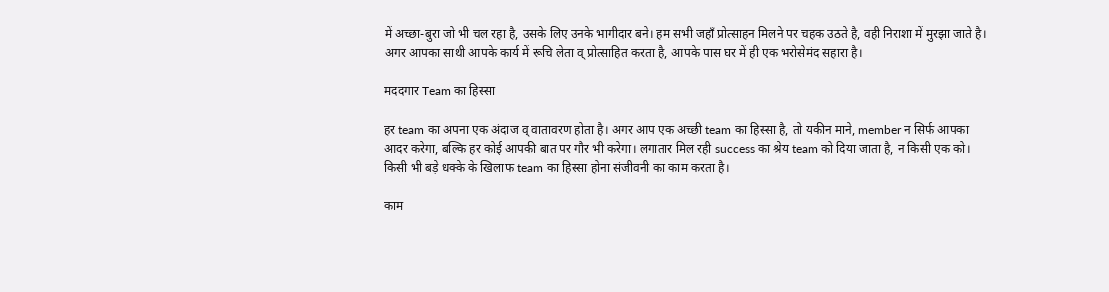में अच्छा-बुरा जो भी चल रहा है, उसके लिए उनके भागीदार बने। हम सभी जहाँ प्रोत्साहन मिलने पर चहक उठते है, वही निराशा में मुरझा जाते है। अगर आपका साथी आपके कार्य में रूचि लेता व् प्रोत्साहित करता है, आपके पास घर में ही एक भरोसेमंद सहारा है।

मददगार Team का हिस्सा

हर team का अपना एक अंदाज व् वातावरण होता है। अगर आप एक अच्छी team का हिस्सा है, तो यकीन माने, member न सिर्फ आपका आदर करेगा, बल्कि हर कोई आपकी बात पर गौर भी करेगा। लगातार मिल रही success का श्रेय team को दिया जाता है, न किसी एक को। किसी भी बड़े धक्के के खिलाफ team का हिस्सा होना संजीवनी का काम करता है।

काम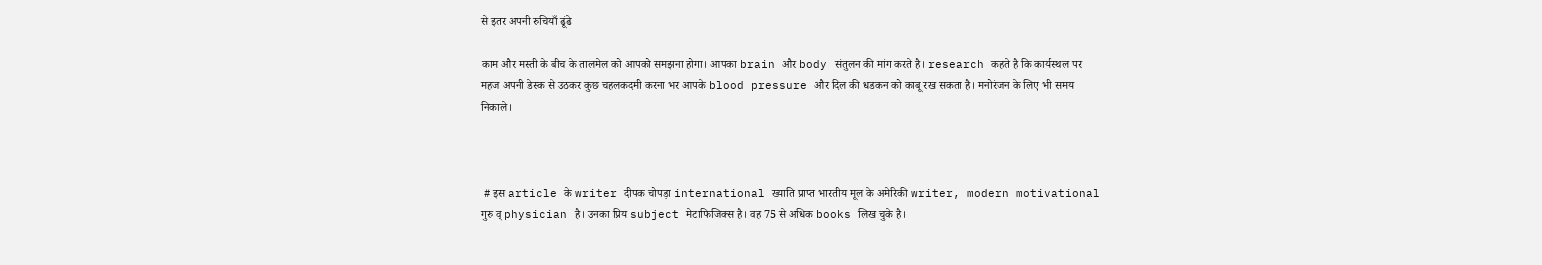से इतर अपनी रुचियाँ ढूंढे

काम और मस्ती के बीच के तालमेल को आपको समझना होगा। आपका brain और body संतुलन की मांग करते है। research कहते है कि कार्यस्थल पर महज अपनी डेस्क से उठकर कुछ चहलकदमी करना भर आपके blood pressure और दिल की धडकन को काबू रख सकता है। मनोरंजन के लिए भी समय निकाले।



 # इस article के writer दीपक चोपड़ा international ख्याति प्राप्त भारतीय मूल के अमेरिकी writer, modern motivational गुरु व् physician है। उनका प्रिय subject मेटाफिजिक्स है। वह 75 से अधिक books लिख चुके है।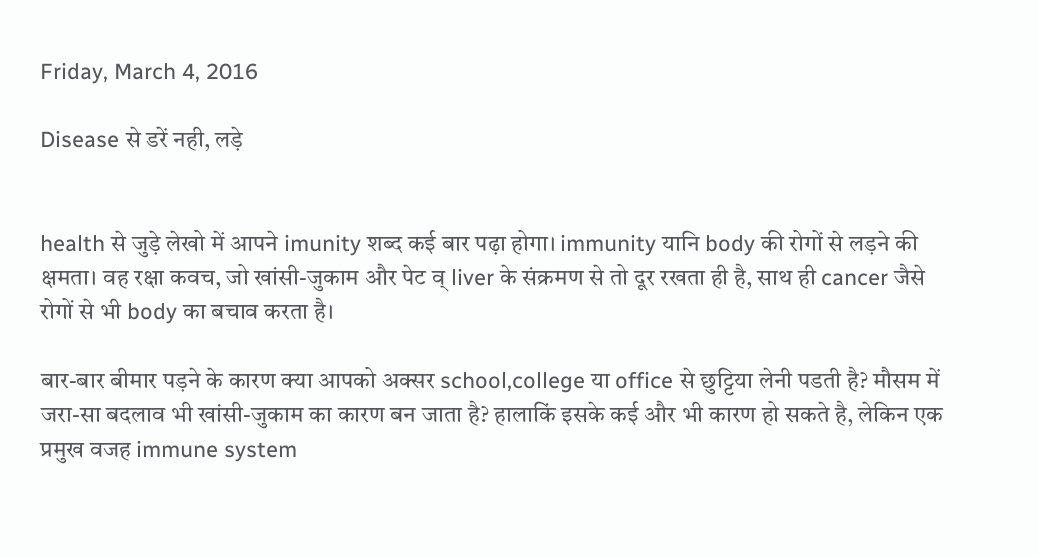Friday, March 4, 2016

Disease से डरें नही, लड़े


health से जुड़े लेखो में आपने imunity शब्द कई बार पढ़ा होगा। immunity यानि body की रोगों से लड़ने की क्षमता। वह रक्षा कवच, जो खांसी-जुकाम और पेट व् liver के संक्रमण से तो दूर रखता ही है, साथ ही cancer जैसे रोगों से भी body का बचाव करता है।

बार-बार बीमार पड़ने के कारण क्या आपको अक्सर school,college या office से छुट्टिया लेनी पडती है? मौसम में जरा-सा बदलाव भी खांसी-जुकाम का कारण बन जाता है? हालाकिं इसके कई और भी कारण हो सकते है, लेकिन एक प्रमुख वजह immune system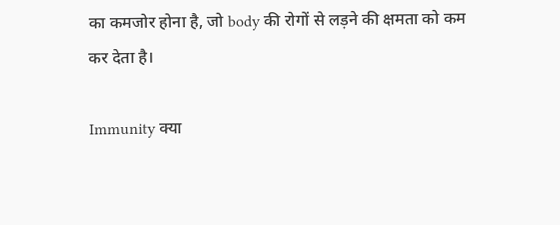का कमजोर होना है, जो body की रोगों से लड़ने की क्षमता को कम कर देता है।

Immunity क्या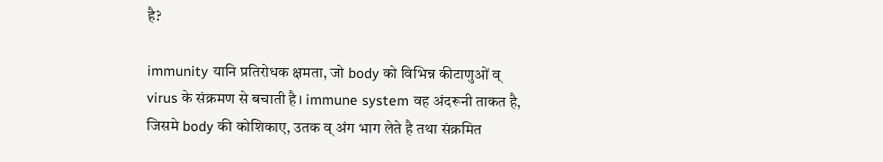है?

immunity यानि प्रतिरोधक क्षमता, जो body को विभिन्न कीटाणुओं व् virus के संक्रमण से बचाती है। immune system वह अंदरूनी ताकत है, जिसमे body की कोशिकाए, उतक व् अंग भाग लेते है तथा संक्रमित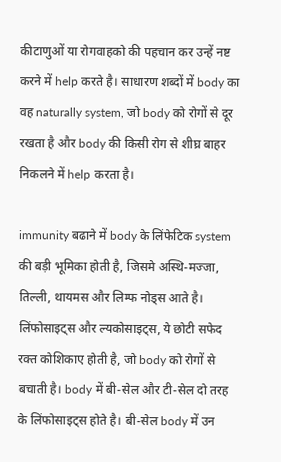कीटाणुओं या रोगवाहको की पहचान कर उन्हें नष्ट करने में help करते है। साधारण शब्दों में body का वह naturally system, जो body को रोगों से दूर रखता है और body की किसी रोग से शीघ्र बाहर निकलने में help करता है।

immunity बढाने में body के लिंफेटिक system की बड़ी भूमिका होती है, जिसमे अस्थि-मज्जा, तिल्ली, थायमस और लिम्फ नोड्स आते है। लिंफोसाइट्स और ल्यकोसाइट्स, ये छोटी सफेद रक्त कोशिकाए होती है, जो body को रोगों से बचाती है। body में बी-सेल और टी-सेल दो तरह के लिंफोसाइट्स होते है। बी-सेल body में उन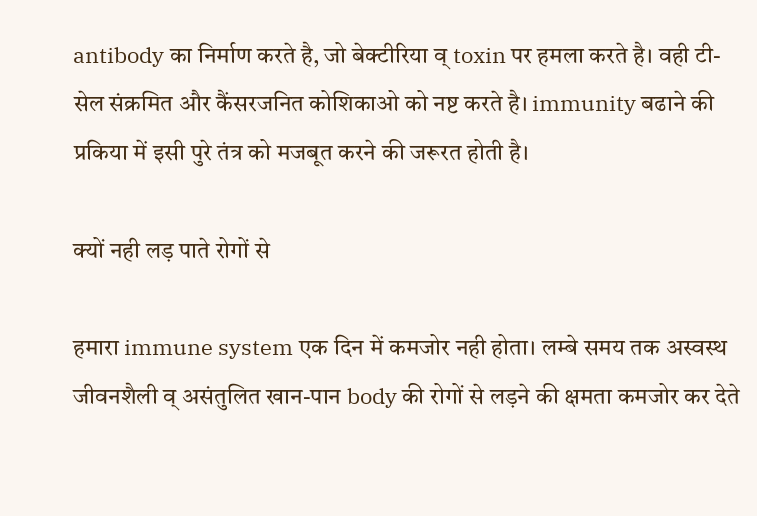antibody का निर्माण करते है, जो बेक्टीरिया व् toxin पर हमला करते है। वही टी-सेल संक्रमित और कैंसरजनित कोशिकाओ को नष्ट करते है। immunity बढाने की प्रकिया में इसी पुरे तंत्र को मजबूत करने की जरूरत होती है।

क्यों नही लड़ पाते रोगों से

हमारा immune system एक दिन में कमजोर नही होता। लम्बे समय तक अस्वस्थ जीवनशैली व् असंतुलित खान-पान body की रोगों से लड़ने की क्षमता कमजोर कर देते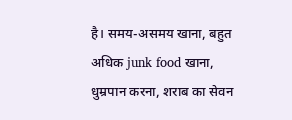है। समय-असमय खाना, बहुत अधिक junk food खाना, धुम्रपान करना, शराब का सेवन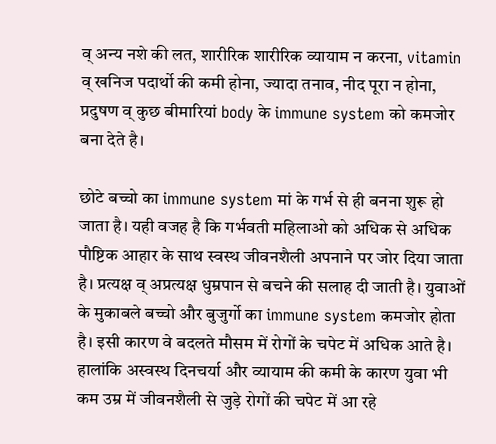व् अन्य नशे की लत, शारीरिक शारीरिक व्यायाम न करना, vitamin व् खनिज पदार्थो की कमी होना, ज्यादा तनाव, नीद पूरा न होना, प्रदुषण व् कुछ बीमारियां body के immune system को कमजोर बना देते है।

छोटे बच्चो का immune system मां के गर्भ से ही बनना शुरू हो जाता है। यही वजह है कि गर्भवती महिलाओ को अधिक से अधिक पौष्टिक आहार के साथ स्वस्थ जीवनशैली अपनाने पर जोर दिया जाता है। प्रत्यक्ष व् अप्रत्यक्ष धुम्रपान से बचने की सलाह दी जाती है। युवाओं के मुकाबले बच्चो और बुजुर्गो का immune system कमजोर होता है। इसी कारण वे बदलते मौसम में रोगों के चपेट में अधिक आते है। हालांकि अस्वस्थ दिनचर्या और व्यायाम की कमी के कारण युवा भी कम उम्र में जीवनशैली से जुड़े रोगों की चपेट में आ रहे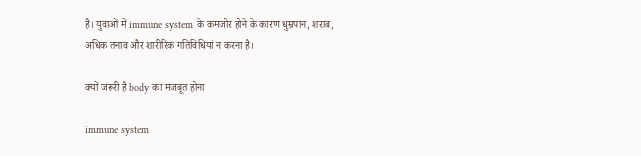है। युवाओं में immune system के कमजोर होने के कारण धुम्रपान, शराब, अधिक तनाव और शारीरिक गतिविधियां न करना है।

क्यों जरूरी है body का मजबूत होना

immune system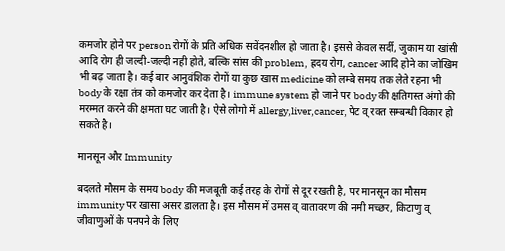कमजोर होने पर person रोगों के प्रति अधिक सवेंदनशील हो जाता है। इससे केवल सर्दी, जुकाम या खांसी आदि रोग ही जल्दी-जल्दी नही होते, बल्कि सांस की problem, ह्रदय रोग, cancer आदि होने का जोखिम भी बढ़ जाता है। कई बार आनुवंशिक रोगों या कुछ खास medicine को लम्बे समय तक लेते रहना भी body के रक्षा तंत्र को कमजोर कर देता है। immune system हो जाने पर body की क्षतिगस्त अंगो की मरम्मत करने की क्षमता घट जाती है। ऐसे लोगो में allergy,liver,cancer, पेट व् रक्त सम्बन्धी विकार हो सकते है।

मानसून और Immunity

बदलते मौसम के समय body की मजबूती कई तरह के रोगों से दूर रखती है, पर मानसून का मौसम immunity पर खासा असर डालता है। इस मौसम में उमस व् वातावरण की नमी मच्छर, किटाणु व् जीवाणुओं के पनपने के लिए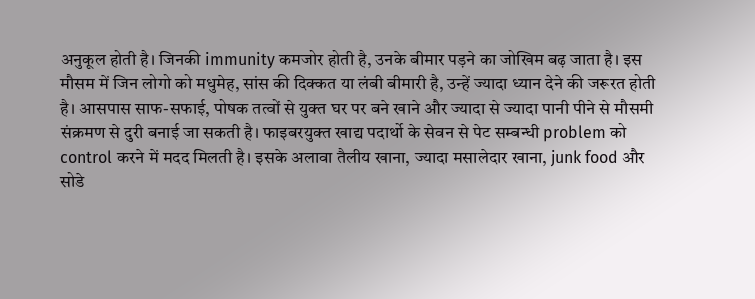अनुकूल होती है। जिनकी immunity कमजोर होती है, उनके बीमार पड़ने का जोखिम बढ़ जाता है। इस मौसम में जिन लोगो को मधुमेह, सांस की दिक्कत या लंबी बीमारी है, उन्हें ज्यादा ध्यान देने की जरूरत होती है। आसपास साफ-सफाई, पोषक तत्वों से युक्त घर पर बने खाने और ज्यादा से ज्यादा पानी पीने से मौसमी संक्रमण से दुरी बनाई जा सकती है। फाइबरयुक्त खाद्य पदार्थो के सेवन से पेट सम्बन्धी problem को control करने में मदद मिलती है। इसके अलावा तैलीय खाना, ज्यादा मसालेदार खाना, junk food और सोडे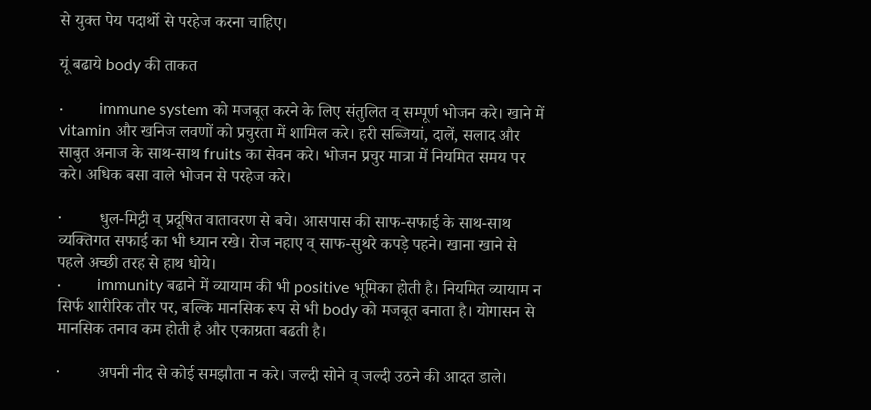से युक्त पेय पदार्थो से परहेज करना चाहिए।

यूं बढाये body की ताकत

·         immune system को मजबूत करने के लिए संतुलित व् सम्पूर्ण भोजन करे। खाने में vitamin और खनिज लवणों को प्रचुरता में शामिल करे। हरी सब्जियां, दालें, सलाद और साबुत अनाज के साथ-साथ fruits का सेवन करे। भोजन प्रचुर मात्रा में नियमित समय पर करे। अधिक बसा वाले भोजन से परहेज करे।

·         धुल-मिट्टी व् प्रदूषित वातावरण से बचे। आसपास की साफ-सफाई के साथ-साथ व्यक्तिगत सफाई का भी ध्यान रखे। रोज नहाए व् साफ-सुथरे कपड़े पहने। खाना खाने से पहले अच्छी तरह से हाथ धोये।
·         immunity बढाने में व्यायाम की भी positive भूमिका होती है। नियमित व्यायाम न सिर्फ शारीरिक तौर पर, बल्कि मानसिक रूप से भी body को मजबूत बनाता है। योगासन से मानसिक तनाव कम होती है और एकाग्रता बढती है।

·         अपनी नीद से कोई समझौता न करे। जल्दी सोने व् जल्दी उठने की आदत डाले।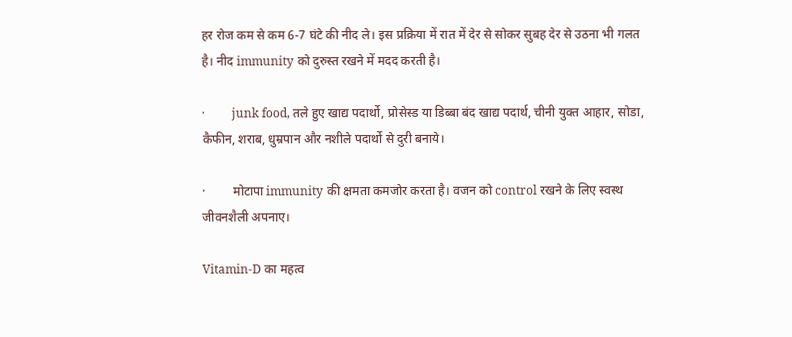हर रोज कम से कम 6-7 घंटे की नीद ले। इस प्रक्रिया में रात में देर से सोकर सुबह देर से उठना भी गलत है। नीद immunity को दुरुस्त रखने में मदद करती है।

·         junk food, तले हुए खाद्य पदार्थो, प्रोसेस्ड या डिब्बा बंद खाद्य पदार्थ, चीनी युक्त आहार, सोडा, कैफीन, शराब, धुम्रपान और नशीले पदार्थो से दुरी बनाये।

·         मोटापा immunity की क्षमता कमजोर करता है। वजन को control रखने के लिए स्वस्थ जीवनशैली अपनाए।

Vitamin-D का महत्व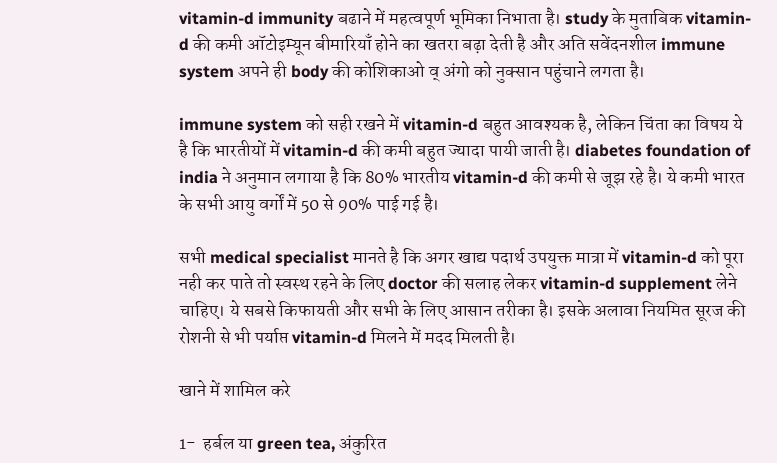vitamin-d immunity बढाने में महत्वपूर्ण भूमिका निभाता है। study के मुताबिक vitamin-d की कमी ऑटोइम्यून बीमारियाँ होने का खतरा बढ़ा देती है और अति सवेंदनशील immune system अपने ही body की कोशिकाओ व् अंगो को नुक्सान पहुंचाने लगता है।

immune system को सही रखने में vitamin-d बहुत आवश्यक है, लेकिन चिंता का विषय ये है कि भारतीयों में vitamin-d की कमी बहुत ज्यादा पायी जाती है। diabetes foundation of india ने अनुमान लगाया है कि 80% भारतीय vitamin-d की कमी से जूझ रहे है। ये कमी भारत के सभी आयु वर्गों में 50 से 90% पाई गई है।

सभी medical specialist मानते है कि अगर खाद्य पदार्थ उपयुक्त मात्रा में vitamin-d को पूरा नही कर पाते तो स्वस्थ रहने के लिए doctor की सलाह लेकर vitamin-d supplement लेने चाहिए। ये सबसे किफायती और सभी के लिए आसान तरीका है। इसके अलावा नियमित सूरज की रोशनी से भी पर्याप्त vitamin-d मिलने में मदद मिलती है।

खाने में शामिल करे

1-  हर्बल या green tea, अंकुरित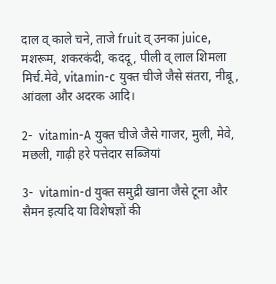दाल व् काले चने, ताजे fruit व् उनका juice, मशरूम, शकरकंदी, कददू, पीली व् लाल शिमला मिर्च.मेवे, vitamin-c युक्त चीजे जैसे संतरा, नीबू, आंवला और अदरक आदि।

2-  vitamin-A युक्त चीजे जैसे गाजर, मुली, मेवे, मछली, गाढ़ी हरे पत्तेदार सब्जियां

3-  vitamin-d युक्त समुद्री खाना जैसे टूना और सैमन इत्यदि या विशेषज्ञों की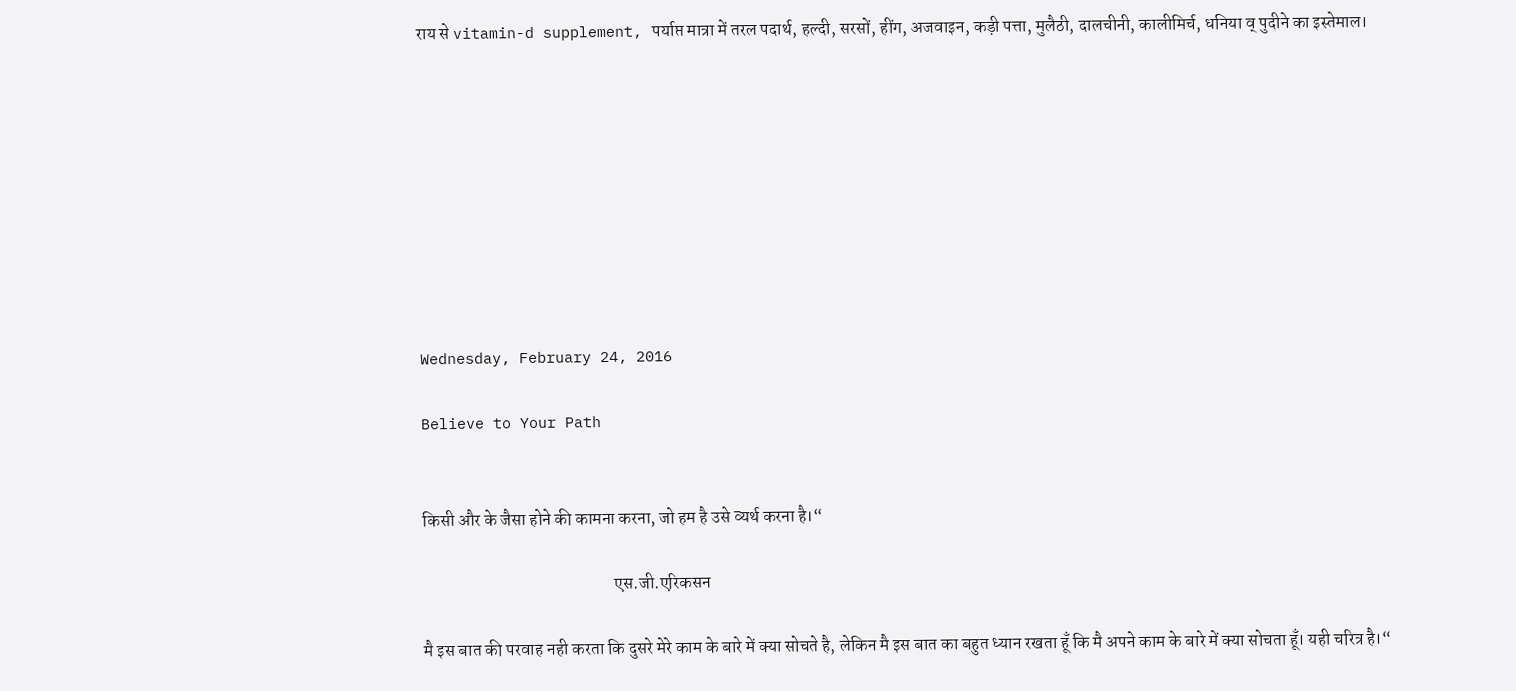राय से vitamin-d supplement, पर्याप्त मात्रा में तरल पदार्थ, हल्दी, सरसों, हींग, अजवाइन, कड़ी पत्ता, मुलैठी, दालचीनी, कालीमिर्च, धनिया व् पुदीने का इस्तेमाल।









Wednesday, February 24, 2016

Believe to Your Path


किसी और के जैसा होने की कामना करना, जो हम है उसे व्यर्थ करना है।“

                                                       एस.जी.एरिकसन

मै इस बात की परवाह नही करता कि दुसरे मेरे काम के बारे में क्या सोचते है, लेकिन मै इस बात का बहुत ध्यान रखता हूँ कि मै अपने काम के बारे में क्या सोचता हूँ। यही चरित्र है।“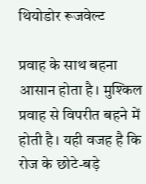थियोडोर रूजवेल्ट

प्रवाह के साथ बहना आसान होता है। मुश्किल प्रवाह से विपरीत बहने में होती है। यही वजह है कि रोज के छोटे-बड़े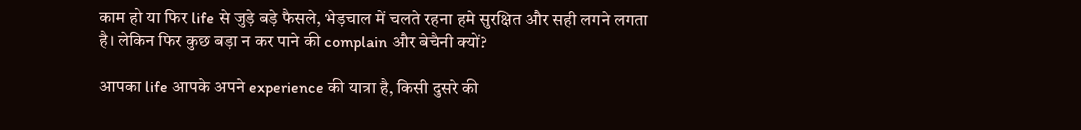काम हो या फिर life से जुड़े बड़े फैसले, भेड़चाल में चलते रहना हमे सुरक्षित और सही लगने लगता है। लेकिन फिर कुछ बड़ा न कर पाने की complain और बेचैनी क्यों?

आपका life आपके अपने experience की यात्रा है, किसी दुसरे की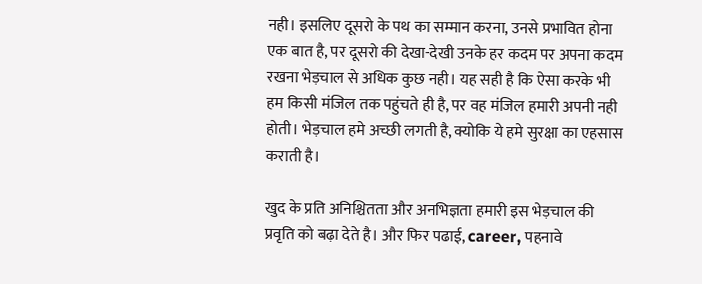नही। इसलिए दूसरो के पथ का सम्मान करना, उनसे प्रभावित होना एक बात है, पर दूसरो की देखा-देखी उनके हर कदम पर अपना कदम रखना भेड़चाल से अधिक कुछ नही। यह सही है कि ऐसा करके भी हम किसी मंजिल तक पहुंचते ही है, पर वह मंजिल हमारी अपनी नही होती। भेड़चाल हमे अच्छी लगती है, क्योकि ये हमे सुरक्षा का एहसास कराती है।

खुद के प्रति अनिश्चितता और अनभिज्ञता हमारी इस भेड़चाल की प्रवृति को बढ़ा देते है। और फिर पढाई, career, पहनावे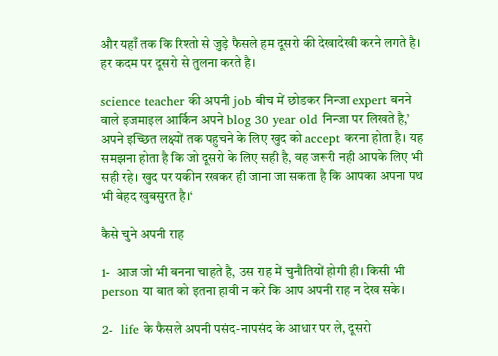और यहाँ तक कि रिश्तो से जुड़े फैसले हम दूसरो की देखादेखी करने लगते है। हर कदम पर दूसरो से तुलना करते है।

science teacher की अपनी job बीच में छोडकर निन्जा expert बनने वाले इजमाइल आर्किन अपने blog 30 year old निन्जा पर लिखते है,’ अपने इच्छित लक्ष्यों तक पहुचने के लिए खुद को accept करना होता है। यह समझना होता है कि जो दूसरो के लिए सही है, वह जरूरी नही आपके लिए भी सही रहे। खुद पर यकीन रखकर ही जाना जा सकता है कि आपका अपना पथ भी बेहद खुबसुरत है।‘

कैसे चुने अपनी राह

1-  आज जो भी बनना चाहते है, उस राह में चुनौतियों होगी ही। किसी भी person या बात को इतना हावी न करे कि आप अपनी राह न देख सके।

2-  life के फैसले अपनी पसंद-नापसंद के आधार पर ले, दूसरो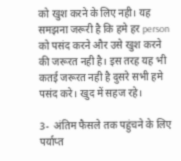को खुश करने के लिए नही। यह समझना जरूरी है कि हमे हर person को पसंद करने और उसे खुश करने की जरूरत नही है। इस तरह यह भी कतई जरूरत नही है दुसरे सभी हमे पसंद करे। खुद में सहज रहे।

3-  अंतिम फैसले तक पहुंचने के लिए पर्याप्त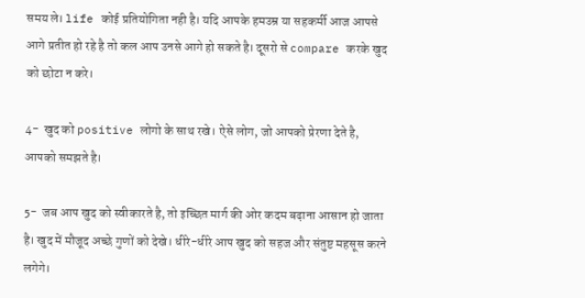समय ले। life कोई प्रतियोगिता नही है। यदि आपके हमउम्र या सहकर्मी आज आपसे आगे प्रतीत हो रहे है तो कल आप उनसे आगे हो सकते है। दूसरो से compare करके खुद को छोटा न करे।

4-  खुद को positive लोगो के साथ रखे। ऐसे लोग, जो आपको प्रेरणा देते है, आपको समझते है।

5-  जब आप खुद को स्वीकारते है, तो इच्छित मार्ग की ओर कदम बढ़ाना आसान हो जाता है। खुद में मौजूद अच्छे गुणों को देखे। धीरे-धीरे आप खुद को सहज और संतुष्ट महसूस करने लगेगे।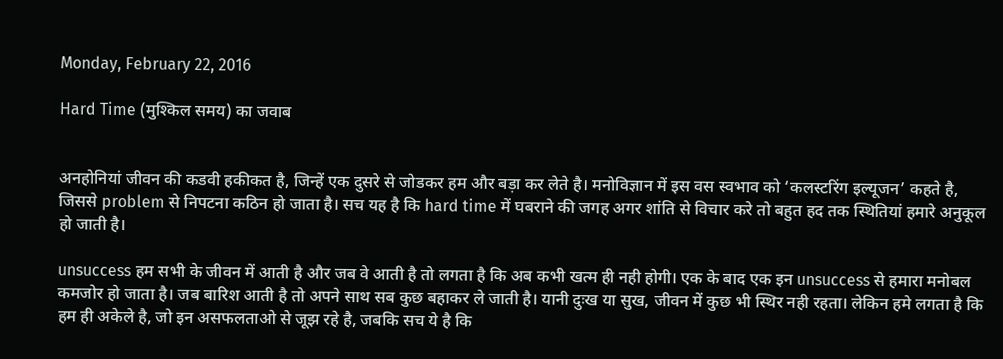Monday, February 22, 2016

Hard Time (मुश्किल समय) का जवाब


अनहोनियां जीवन की कडवी हकीकत है, जिन्हें एक दुसरे से जोडकर हम और बड़ा कर लेते है। मनोविज्ञान में इस वस स्वभाव को ‘कलस्टरिंग इल्यूजन’ कहते है, जिससे problem से निपटना कठिन हो जाता है। सच यह है कि hard time में घबराने की जगह अगर शांति से विचार करे तो बहुत हद तक स्थितियां हमारे अनुकूल हो जाती है।

unsuccess हम सभी के जीवन में आती है और जब वे आती है तो लगता है कि अब कभी खत्म ही नही होगी। एक के बाद एक इन unsuccess से हमारा मनोबल कमजोर हो जाता है। जब बारिश आती है तो अपने साथ सब कुछ बहाकर ले जाती है। यानी दुःख या सुख, जीवन में कुछ भी स्थिर नही रहता। लेकिन हमे लगता है कि हम ही अकेले है, जो इन असफलताओ से जूझ रहे है, जबकि सच ये है कि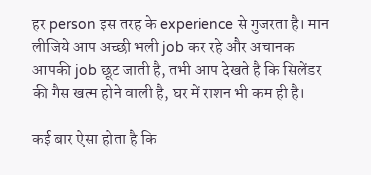हर person इस तरह के experience से गुजरता है। मान लीजिये आप अच्छी भली job कर रहे और अचानक आपकी job छूट जाती है, तभी आप देखते है कि सिलेंडर की गैस खत्म होने वाली है, घर में राशन भी कम ही है।

कई बार ऐसा होता है कि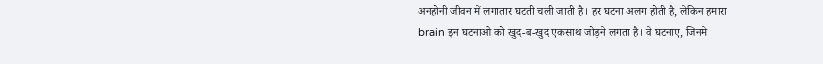अनहोनी जीवन में लगातार घटती चली जाती है। हर घटना अलग होती है, लेकिन हमारा brain इन घटनाओ को खुद-ब-खुद एकसाथ जोड़ने लगता है। वे घटनाए, जिनमे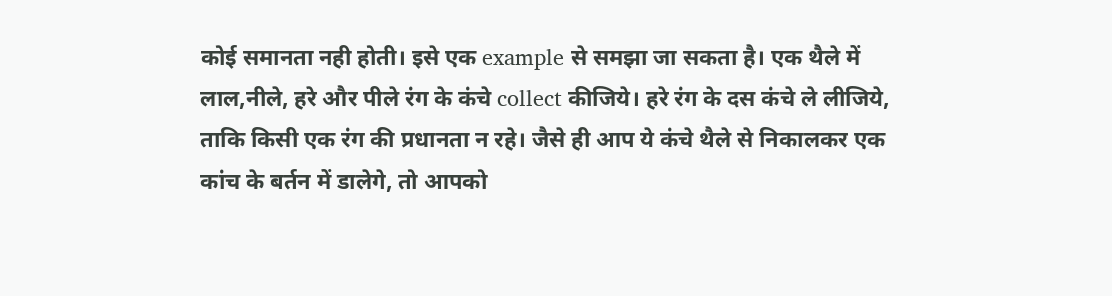कोई समानता नही होती। इसे एक example से समझा जा सकता है। एक थैले में लाल,नीले, हरे और पीले रंग के कंचे collect कीजिये। हरे रंग के दस कंचे ले लीजिये, ताकि किसी एक रंग की प्रधानता न रहे। जैसे ही आप ये कंचे थैले से निकालकर एक कांच के बर्तन में डालेगे, तो आपको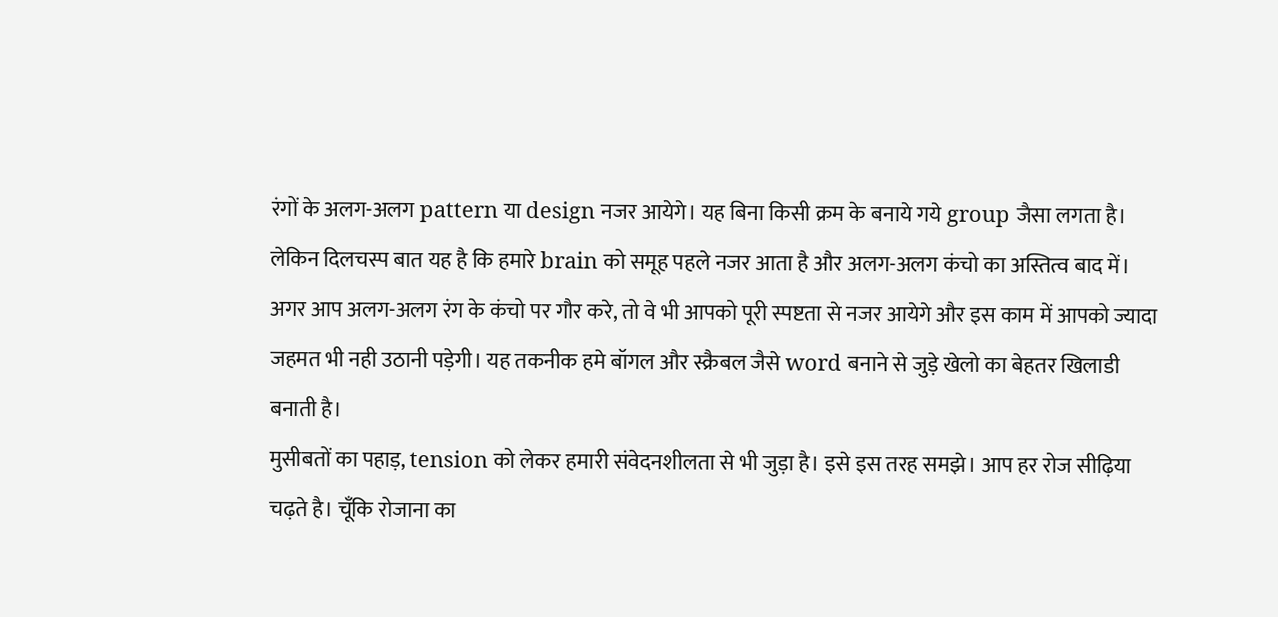रंगों के अलग-अलग pattern या design नजर आयेगे। यह बिना किसी क्रम के बनाये गये group जैसा लगता है। लेकिन दिलचस्प बात यह है कि हमारे brain को समूह पहले नजर आता है और अलग-अलग कंचो का अस्तित्व बाद में। अगर आप अलग-अलग रंग के कंचो पर गौर करे, तो वे भी आपको पूरी स्पष्टता से नजर आयेगे और इस काम में आपको ज्यादा जहमत भी नही उठानी पड़ेगी। यह तकनीक हमे बॉगल और स्क्रैबल जैसे word बनाने से जुड़े खेलो का बेहतर खिलाडी बनाती है।
मुसीबतों का पहाड़, tension को लेकर हमारी संवेदनशीलता से भी जुड़ा है। इसे इस तरह समझे। आप हर रोज सीढ़िया चढ़ते है। चूँकि रोजाना का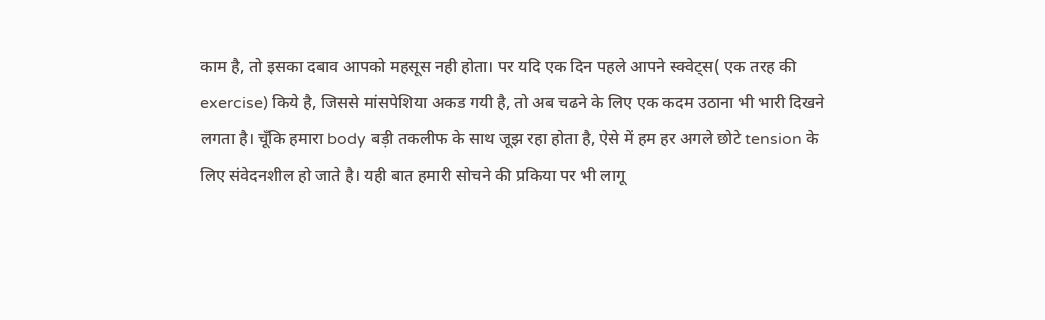काम है, तो इसका दबाव आपको महसूस नही होता। पर यदि एक दिन पहले आपने स्क्वेट्स( एक तरह की exercise) किये है, जिससे मांसपेशिया अकड गयी है, तो अब चढने के लिए एक कदम उठाना भी भारी दिखने लगता है। चूँकि हमारा body बड़ी तकलीफ के साथ जूझ रहा होता है, ऐसे में हम हर अगले छोटे tension के लिए संवेदनशील हो जाते है। यही बात हमारी सोचने की प्रकिया पर भी लागू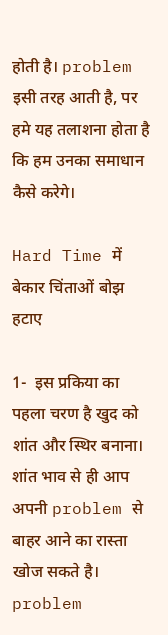होती है। problem इसी तरह आती है, पर हमे यह तलाशना होता है कि हम उनका समाधान कैसे करेगे।

Hard Time में बेकार चिंताओं बोझ हटाए

1-  इस प्रकिया का पहला चरण है खुद को शांत और स्थिर बनाना। शांत भाव से ही आप अपनी problem से बाहर आने का रास्ता खोज सकते है। problem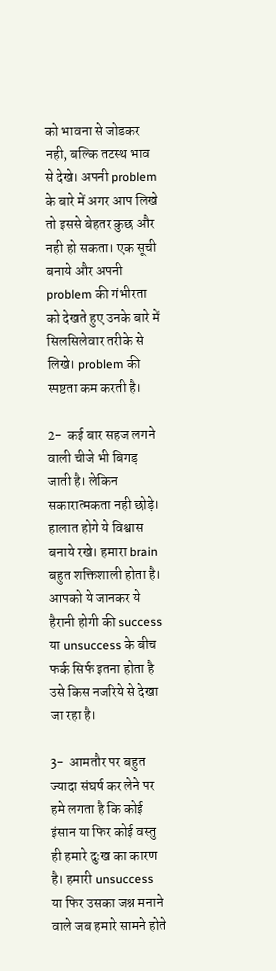को भावना से जोडकर नही, बल्कि तटस्थ भाव से देखे। अपनी problem के बारे में अगर आप लिखे तो इससे बेहतर कुछ और नही हो सकता। एक सूची बनाये और अपनी problem की गंभीरता को देखते हुए उनके बारे में सिलसिलेवार तरीके से लिखे। problem की स्पष्टता कम करती है।

2-  कई बार सहज लगने वाली चीजे भी बिगड़ जाती है। लेकिन सकारात्मकता नही छोड़े। हालात होगे ये विश्वास बनाये रखे। हमारा brain बहुत शक्तिशाली होता है। आपको ये जानकर ये हैरानी होगी की success या unsuccess के बीच फर्क सिर्फ इतना होता है उसे किस नजरिये से देखा जा रहा है।

3-  आमतौर पर बहुत ज्यादा संघर्ष कर लेने पर हमे लगता है कि कोई इंसान या फिर कोई वस्तु ही हमारे दुःख का कारण है। हमारी unsuccess या फिर उसका जश्न मनाने वाले जब हमारे सामने होते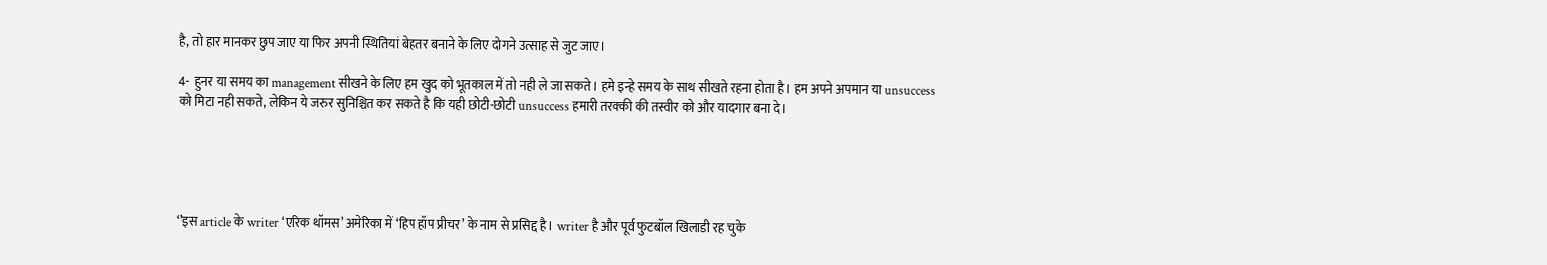है, तो हार मानकर छुप जाए या फिर अपनी स्थितियां बेहतर बनाने के लिए दोगने उत्साह से जुट जाए।

4-  हुनर या समय का management सीखने के लिए हम खुद को भूतकाल में तो नही ले जा सकते। हमे इन्हे समय के साथ सीखते रहना होता है। हम अपने अपमान या unsuccess को मिटा नही सकते, लेकिन ये जरुर सुनिश्चित कर सकते है कि यही छोटी-छोटी unsuccess हमारी तरक्की की तस्वीर को और यादगार बना दे।





‘’इस article के writer ‘एरिक थॉमस’ अमेरिका में ‘हिप हॉप प्रीचर’ के नाम से प्रसिद्द है। writer है और पूर्व फुटबॉल खिलाडी रह चुके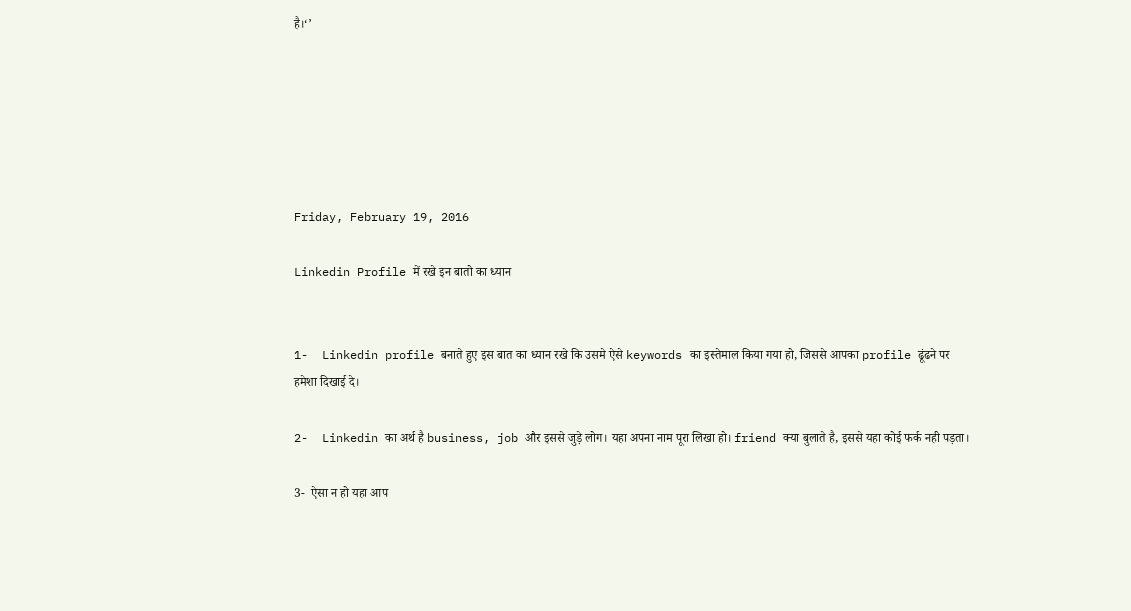है।‘’






Friday, February 19, 2016

Linkedin Profile में रखे इन बातो का ध्यान


1-  Linkedin profile बनाते हुए इस बात का ध्यान रखे कि उसमे ऐसे keywords का इस्तेमाल किया गया हो, जिससे आपका profile ढूंढने पर हमेशा दिखाई दे।

2-  Linkedin का अर्थ है business, job और इससे जुड़े लोग। यहा अपना नाम पूरा लिखा हो। friend क्या बुलाते है, इससे यहा कोई फर्क नही पड़ता।

3-  ऐसा न हो यहा आप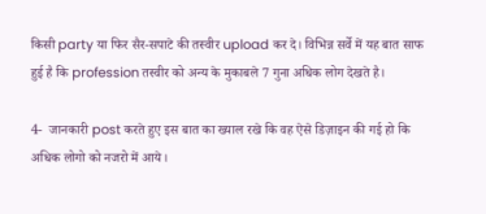किसी party या फिर सैर-सपाटे की तस्वीर upload कर दे। विभिन्न सर्वे में यह बात साफ हुई है कि profession तस्वीर को अन्य के मुकाबले 7 गुना अधिक लोग देखते है।

4-  जानकारी post करते हुए इस बात का ख्याल रखे कि वह ऐसे डिज़ाइन की गई हो कि अधिक लोगो को नजरो में आये।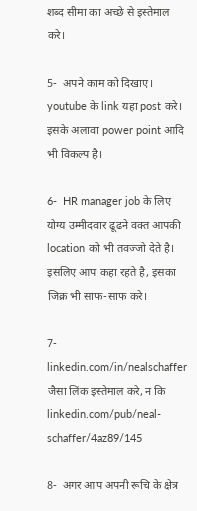शब्द सीमा का अच्छे से इस्तेमाल करे।

5-  अपने काम को दिखाए। youtube के link यहा post करे। इसके अलावा power point आदि भी विकल्प है।

6-  HR manager job के लिए योग्य उम्मीदवार ढूढने वक्त आपकी location को भी तवज्जो देते है। इसलिए आप कहा रहते है, इसका जिक्र भी साफ-साफ करे।

7-  linkedin.com/in/nealschaffer जैसा लिंक इस्तेमाल करे, न कि linkedin.com/pub/neal-schaffer/4az89/145

8-  अगर आप अपनी रूचि के क्षेत्र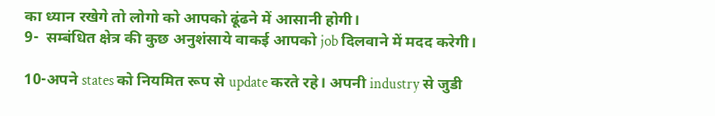का ध्यान रखेगे तो लोगो को आपको ढूंढने में आसानी होगी।
9-  सम्बंधित क्षेत्र की कुछ अनुशंसाये वाकई आपको job दिलवाने में मदद करेगी।

10-अपने states को नियमित रूप से update करते रहे। अपनी industry से जुडी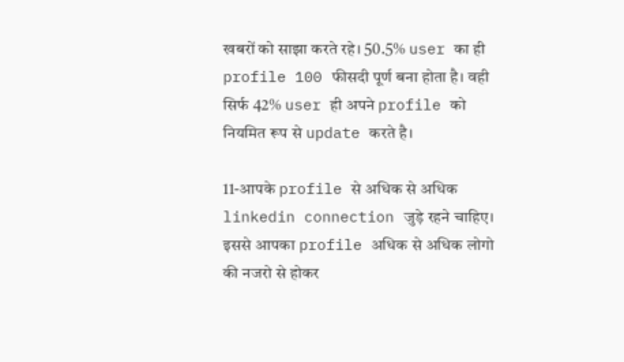खबरों को साझा करते रहे। 50.5% user का ही profile 100 फीसदी पूर्ण बना होता है। वही सिर्फ 42% user ही अपने profile को नियमित रूप से update करते है।

11-आपके profile से अधिक से अधिक linkedin connection जुड़े रहने चाहिए। इससे आपका profile अधिक से अधिक लोगो की नजरो से होकर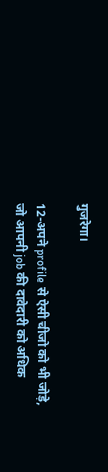गुजरेगा।

12-अपने profile से ऐसी चीजो को भी जोड़े, जो आपनी job की दावेदारी को अधिक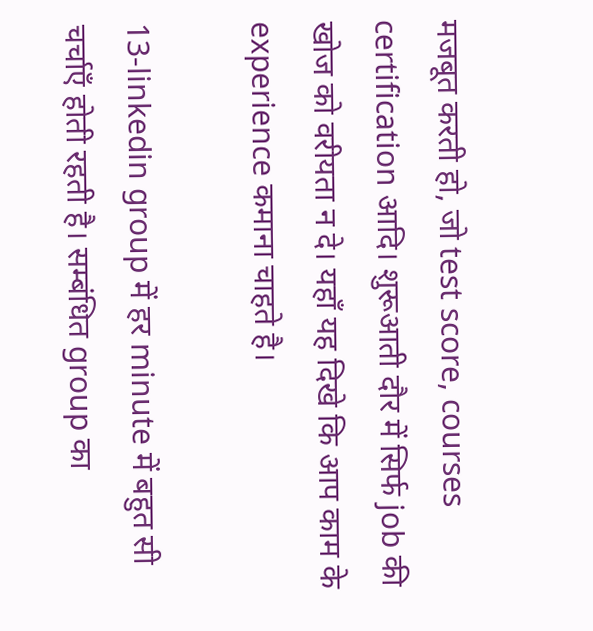मजबूत करती हो, जो test score, courses certification आदि। शुरूआती दौर में सिर्फ job की खोज को वरीयता न दे। यहाँ यह दिखे कि आप काम के experience कमाना चाहते है।

13-linkedin group में हर minute में बहुत सी चर्चाएँ होती रहती है। सम्बंधित group का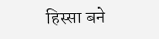हिस्सा बने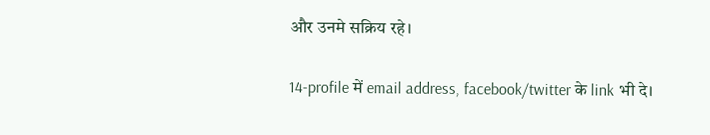और उनमे सक्रिय रहे।

14-profile में email address, facebook/twitter के link भी दे।